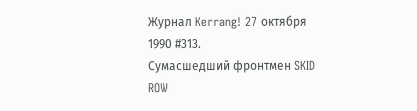Журнал Kerrang! 27 октября 1990 #313.
Сумасшедший фронтмен SKID ROW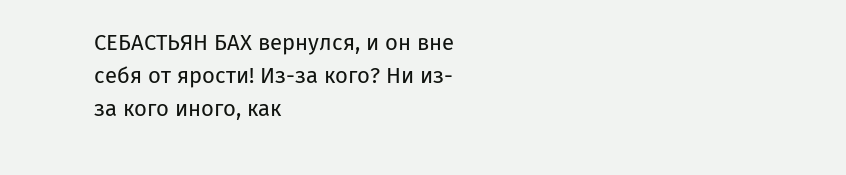СЕБАСТЬЯН БАХ вернулся, и он вне себя от ярости! Из-за кого? Ни из-за кого иного, как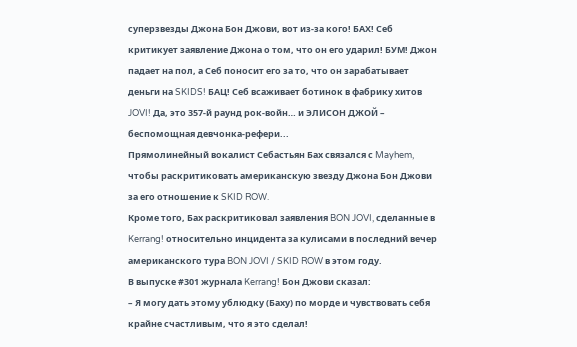суперзвезды Джона Бон Джови, вот из-за кого! БАХ! Себ критикует заявление Джона о том, что он его ударил! БУМ! Джон падает на пол, а Себ поносит его за то, что он зарабатывает деньги на SKIDS! БАЦ! Себ всаживает ботинок в фабрику хитов JOVI! Да, это 357-й раунд рок-войн… и ЭЛИСОН ДЖОЙ – беспомощная девчонка-рефери...
Прямолинейный вокалист Себастьян Бах связался с Mayhem, чтобы раскритиковать американскую звезду Джона Бон Джови за его отношение к SKID ROW.
Кроме того, Бах раскритиковал заявления BON JOVI, сделанные в Kerrang! относительно инцидента за кулисами в последний вечер американского тура BON JOVI / SKID ROW в этом году.
В выпуске #301 журнала Kerrang! Бон Джови сказал:
– Я могу дать этому ублюдку (Баху) по морде и чувствовать себя крайне счастливым, что я это сделал!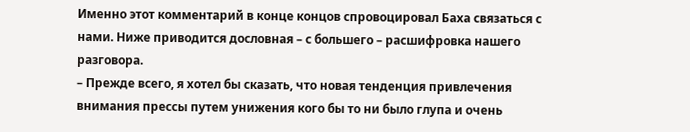Именно этот комментарий в конце концов спровоцировал Баха связаться с нами. Ниже приводится дословная – с большего – расшифровка нашего разговора.
– Прежде всего, я хотел бы сказать, что новая тенденция привлечения внимания прессы путем унижения кого бы то ни было глупа и очень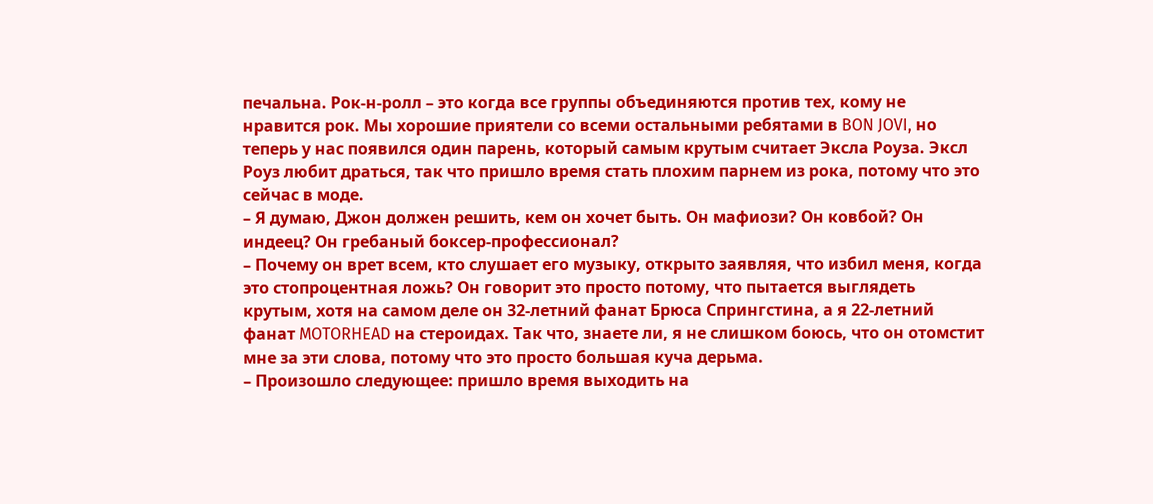печальна. Рок-н-ролл – это когда все группы объединяются против тех, кому не нравится рок. Мы хорошие приятели со всеми остальными ребятами в BON JOVI, но теперь у нас появился один парень, который самым крутым считает Эксла Роуза. Эксл Роуз любит драться, так что пришло время стать плохим парнем из рока, потому что это сейчас в моде.
– Я думаю, Джон должен решить, кем он хочет быть. Он мафиози? Он ковбой? Он индеец? Он гребаный боксер-профессионал?
– Почему он врет всем, кто слушает его музыку, открыто заявляя, что избил меня, когда это стопроцентная ложь? Он говорит это просто потому, что пытается выглядеть крутым, хотя на самом деле он 32-летний фанат Брюса Спрингстина, а я 22-летний фанат MOTORHEAD на стероидах. Так что, знаете ли, я не слишком боюсь, что он отомстит мне за эти слова, потому что это просто большая куча дерьма.
– Произошло следующее: пришло время выходить на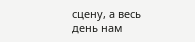сцену, а весь день нам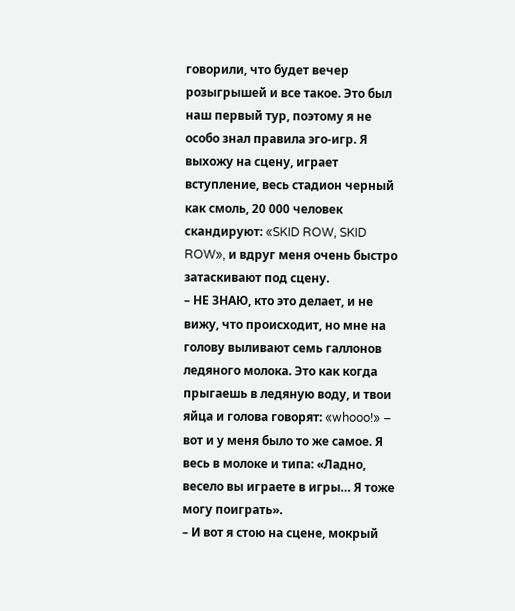говорили, что будет вечер розыгрышей и все такое. Это был наш первый тур, поэтому я не особо знал правила эго-игр. Я выхожу на сцену, играет вступление, весь стадион черный как смоль, 20 000 человек скандируют: «SKID ROW, SKID ROW», и вдруг меня очень быстро затаскивают под сцену.
– НЕ ЗНАЮ, кто это делает, и не вижу, что происходит, но мне на голову выливают семь галлонов ледяного молока. Это как когда прыгаешь в ледяную воду, и твои яйца и голова говорят: «whooo!» – вот и у меня было то же самое. Я весь в молоке и типа: «Ладно, весело вы играете в игры… Я тоже могу поиграть».
– И вот я стою на сцене, мокрый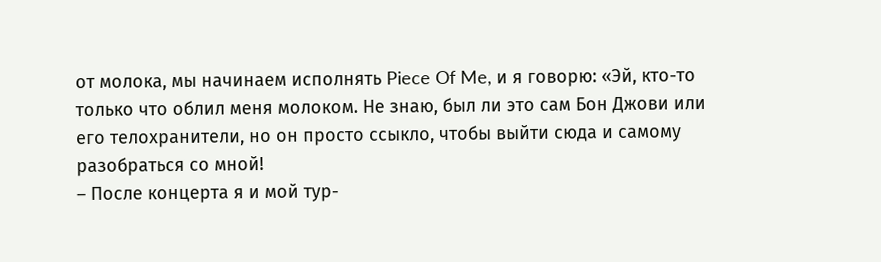от молока, мы начинаем исполнять Piece Of Me, и я говорю: «Эй, кто-то только что облил меня молоком. Не знаю, был ли это сам Бон Джови или его телохранители, но он просто ссыкло, чтобы выйти сюда и самому разобраться со мной!
– После концерта я и мой тур-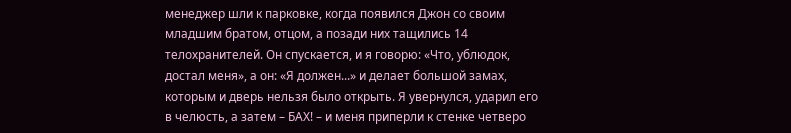менеджер шли к парковке, когда появился Джон со своим младшим братом, отцом, а позади них тащились 14 телохранителей. Он спускается, и я говорю: «Что, ублюдок, достал меня», а он: «Я должен...» и делает большой замах, которым и дверь нельзя было открыть. Я увернулся, ударил его в челюсть, а затем – БАХ! – и меня приперли к стенке четверо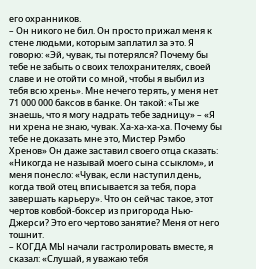его охранников.
– Он никого не бил. Он просто прижал меня к стене людьми, которым заплатил за это. Я говорю: «Эй, чувак, ты потерялся? Почему бы тебе не забыть о своих телохранителях, своей славе и не отойти со мной, чтобы я выбил из тебя всю хрень». Мне нечего терять, у меня нет 71 000 000 баксов в банке. Он такой: «Ты же знаешь, что я могу надрать тебе задницу» – «Я ни хрена не знаю, чувак. Ха-ха-ха-ха. Почему бы тебе не доказать мне это, Мистер Рэмбо Хренов» Он даже заставил своего отца сказать: «Никогда не называй моего сына ссыклом», и меня понесло: «Чувак, если наступил день, когда твой отец вписывается за тебя, пора завершать карьеру». Что он сейчас такое, этот чертов ковбой-боксер из пригорода Нью-Джерси? Это его чертово занятие? Меня от него тошнит.
– КОГДА МЫ начали гастролировать вместе, я сказал: «Слушай, я уважаю тебя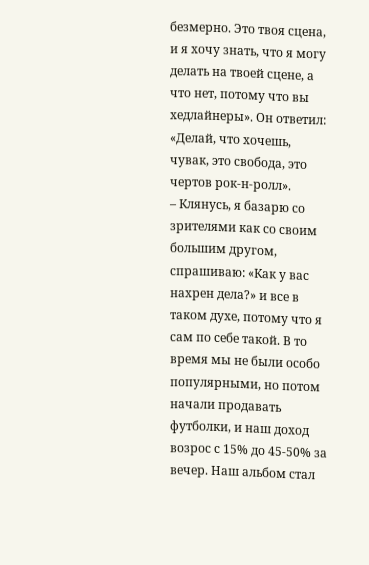безмерно. Это твоя сцена, и я хочу знать, что я могу делать на твоей сцене, а что нет, потому что вы хедлайнеры». Он ответил: «Делай, что хочешь, чувак, это свобода, это чертов рок-н-ролл».
– Клянусь, я базарю со зрителями как со своим большим другом, спрашиваю: «Как у вас нахрен дела?» и все в таком духе, потому что я сам по себе такой. В то время мы не были особо популярными, но потом начали продавать футболки, и наш доход возрос с 15% до 45-50% за вечер. Наш альбом стал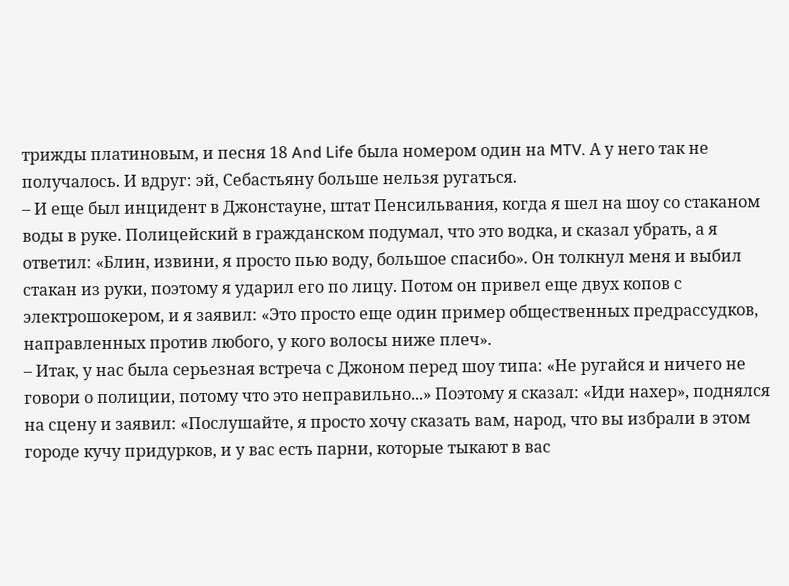трижды платиновым, и песня 18 And Life была номером один на MTV. А у него так не получалось. И вдруг: эй, Себастьяну больше нельзя ругаться.
– И еще был инцидент в Джонстауне, штат Пенсильвания, когда я шел на шоу со стаканом воды в руке. Полицейский в гражданском подумал, что это водка, и сказал убрать, а я ответил: «Блин, извини, я просто пью воду, большое спасибо». Он толкнул меня и выбил стакан из руки, поэтому я ударил его по лицу. Потом он привел еще двух копов с электрошокером, и я заявил: «Это просто еще один пример общественных предрассудков, направленных против любого, у кого волосы ниже плеч».
– Итак, у нас была серьезная встреча с Джоном перед шоу типа: «Не ругайся и ничего не говори о полиции, потому что это неправильно...» Поэтому я сказал: «Иди нахер», поднялся на сцену и заявил: «Послушайте, я просто хочу сказать вам, народ, что вы избрали в этом городе кучу придурков, и у вас есть парни, которые тыкают в вас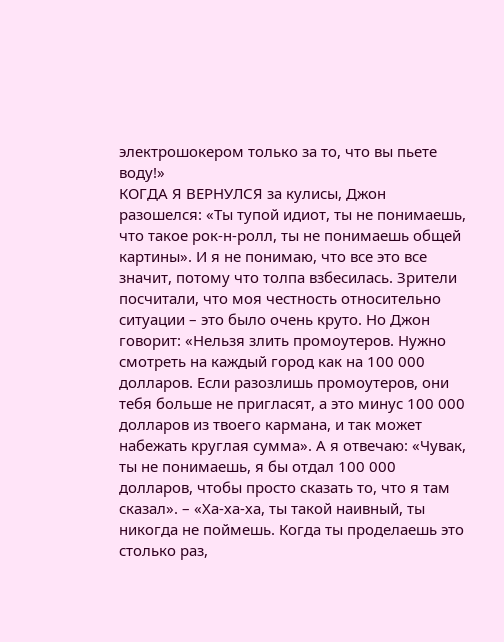электрошокером только за то, что вы пьете воду!»
КОГДА Я ВЕРНУЛСЯ за кулисы, Джон разошелся: «Ты тупой идиот, ты не понимаешь, что такое рок-н-ролл, ты не понимаешь общей картины». И я не понимаю, что все это все значит, потому что толпа взбесилась. Зрители посчитали, что моя честность относительно ситуации – это было очень круто. Но Джон говорит: «Нельзя злить промоутеров. Нужно смотреть на каждый город как на 100 000 долларов. Если разозлишь промоутеров, они тебя больше не пригласят, а это минус 100 000 долларов из твоего кармана, и так может набежать круглая сумма». А я отвечаю: «Чувак, ты не понимаешь, я бы отдал 100 000 долларов, чтобы просто сказать то, что я там сказал». – «Ха-ха-ха, ты такой наивный, ты никогда не поймешь. Когда ты проделаешь это столько раз,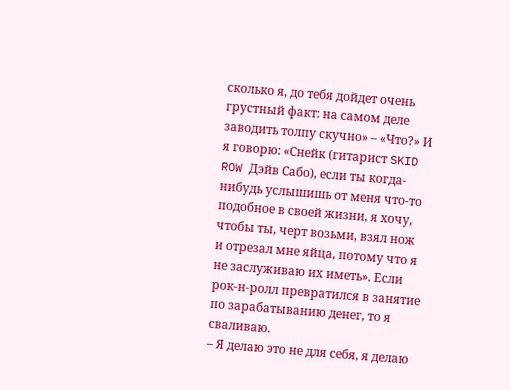сколько я, до тебя дойдет очень грустный факт: на самом деле заводить толпу скучно» – «Что?» И я говорю: «Снейк (гитарист SKID ROW Дэйв Сабо), если ты когда-нибудь услышишь от меня что-то подобное в своей жизни, я хочу, чтобы ты, черт возьми, взял нож и отрезал мне яйца, потому что я не заслуживаю их иметь». Если рок-н-ролл превратился в занятие по зарабатыванию денег, то я сваливаю.
– Я делаю это не для себя, я делаю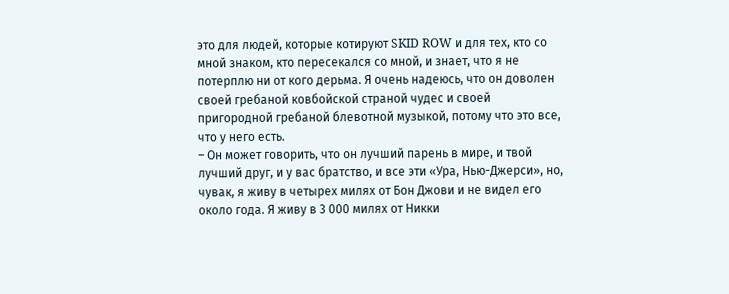это для людей, которые котируют SKID ROW и для тех, кто со мной знаком, кто пересекался со мной, и знает, что я не потерплю ни от кого дерьма. Я очень надеюсь, что он доволен своей гребаной ковбойской страной чудес и своей пригородной гребаной блевотной музыкой, потому что это все, что у него есть.
– Он может говорить, что он лучший парень в мире, и твой лучший друг, и у вас братство, и все эти «Ура, Нью-Джерси», но, чувак, я живу в четырех милях от Бон Джови и не видел его около года. Я живу в 3 000 милях от Никки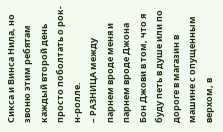Сикса и Винса Нила, но звоню этим ребятам каждый второй день просто поболтать о рок-н-ролле.
– РАЗНИЦА между парнем вроде меня и парнем вроде Джона Бон Джови в том, что я буду петь в душе или по дороге в магазин в машине с опущенным верхом, в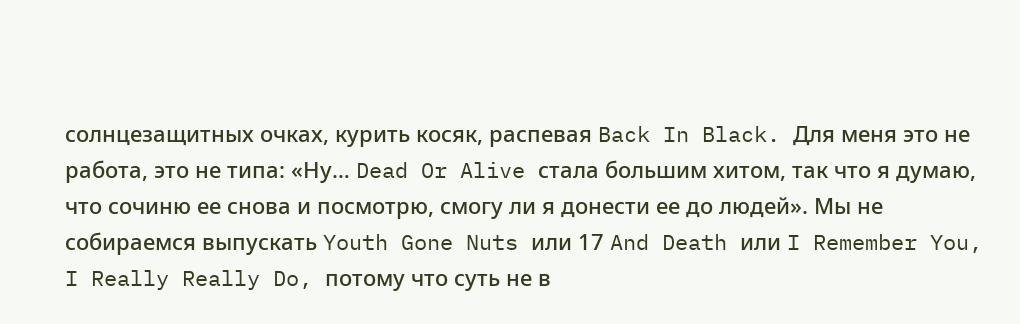солнцезащитных очках, курить косяк, распевая Back In Black. Для меня это не работа, это не типа: «Ну… Dead Or Alive стала большим хитом, так что я думаю, что сочиню ее снова и посмотрю, смогу ли я донести ее до людей». Мы не собираемся выпускать Youth Gone Nuts или 17 And Death или I Remember You, I Really Really Do, потому что суть не в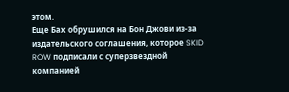этом.
Еще Бах обрушился на Бон Джови из-за издательского соглашения, которое SKID ROW подписали с суперзвездной компанией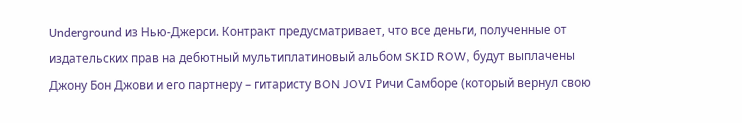Underground из Нью-Джерси. Контракт предусматривает, что все деньги, полученные от издательских прав на дебютный мультиплатиновый альбом SKID ROW, будут выплачены Джону Бон Джови и его партнеру – гитаристу BON JOVI Ричи Самборе (который вернул свою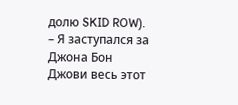долю SKID ROW).
– Я заступался за Джона Бон Джови весь этот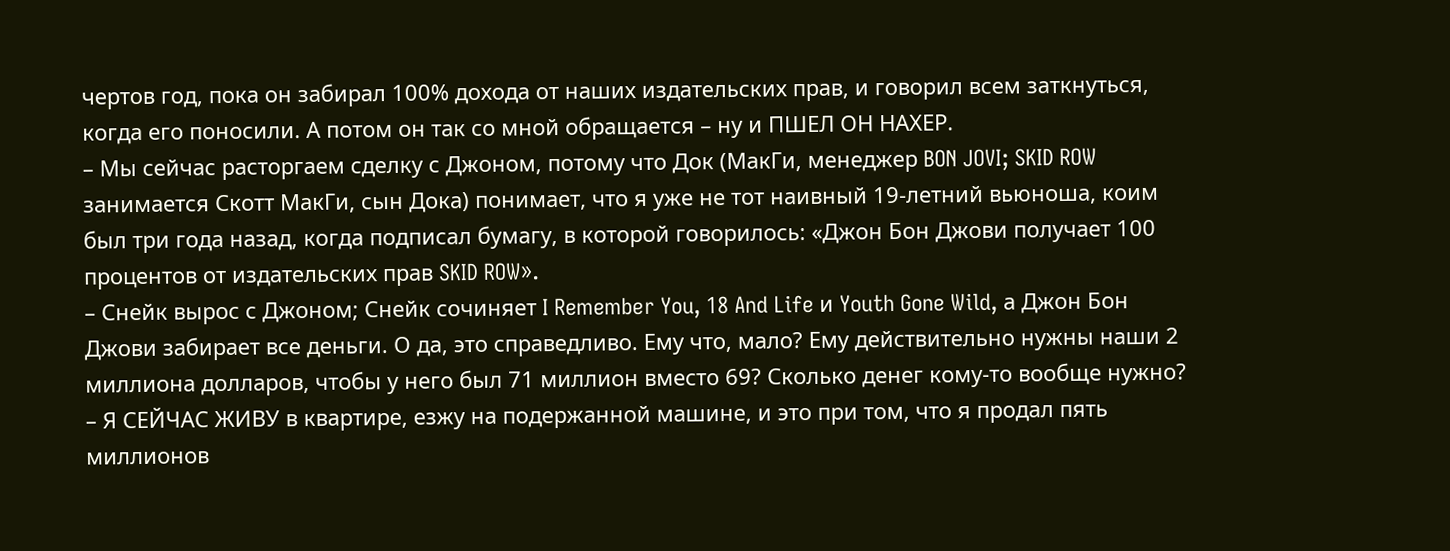чертов год, пока он забирал 100% дохода от наших издательских прав, и говорил всем заткнуться, когда его поносили. А потом он так со мной обращается – ну и ПШЕЛ ОН НАХЕР.
– Мы сейчас расторгаем сделку с Джоном, потому что Док (МакГи, менеджер BON JOVI; SKID ROW занимается Скотт МакГи, сын Дока) понимает, что я уже не тот наивный 19-летний вьюноша, коим был три года назад, когда подписал бумагу, в которой говорилось: «Джон Бон Джови получает 100 процентов от издательских прав SKID ROW».
– Снейк вырос с Джоном; Снейк сочиняет I Remember You, 18 And Life и Youth Gone Wild, а Джон Бон Джови забирает все деньги. О да, это справедливо. Ему что, мало? Ему действительно нужны наши 2 миллиона долларов, чтобы у него был 71 миллион вместо 69? Сколько денег кому-то вообще нужно?
– Я СЕЙЧАС ЖИВУ в квартире, езжу на подержанной машине, и это при том, что я продал пять миллионов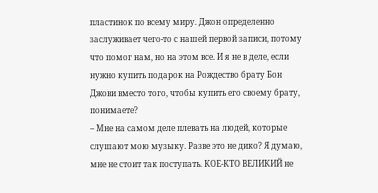пластинок по всему миру. Джон определенно заслуживает чего-то с нашей первой записи, потому что помог нам, но на этом все. И я не в деле, если нужно купить подарок на Рождество брату Бон Джови вместо того, чтобы купить его своему брату, понимаете?
– Мне на самом деле плевать на людей, которые слушают мою музыку. Разве это не дико? Я думаю, мне не стоит так поступать. КОЕ-КТО ВЕЛИКИЙ не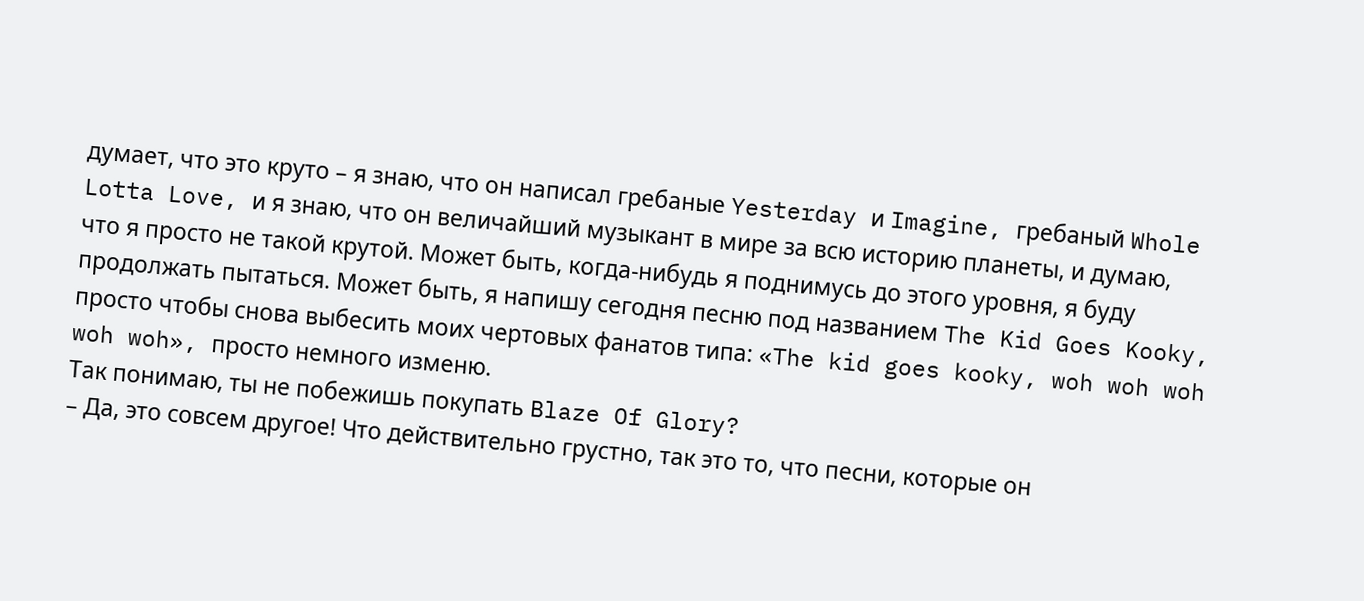думает, что это круто – я знаю, что он написал гребаные Yesterday и Imagine, гребаный Whole Lotta Love, и я знаю, что он величайший музыкант в мире за всю историю планеты, и думаю, что я просто не такой крутой. Может быть, когда-нибудь я поднимусь до этого уровня, я буду продолжать пытаться. Может быть, я напишу сегодня песню под названием The Kid Goes Kooky, просто чтобы снова выбесить моих чертовых фанатов типа: «The kid goes kooky, woh woh woh woh woh», просто немного изменю.
Так понимаю, ты не побежишь покупать Blaze Of Glory?
– Да, это совсем другое! Что действительно грустно, так это то, что песни, которые он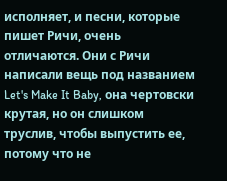исполняет, и песни, которые пишет Ричи, очень отличаются. Они с Ричи написали вещь под названием Let's Make It Baby, она чертовски крутая, но он слишком труслив, чтобы выпустить ее, потому что не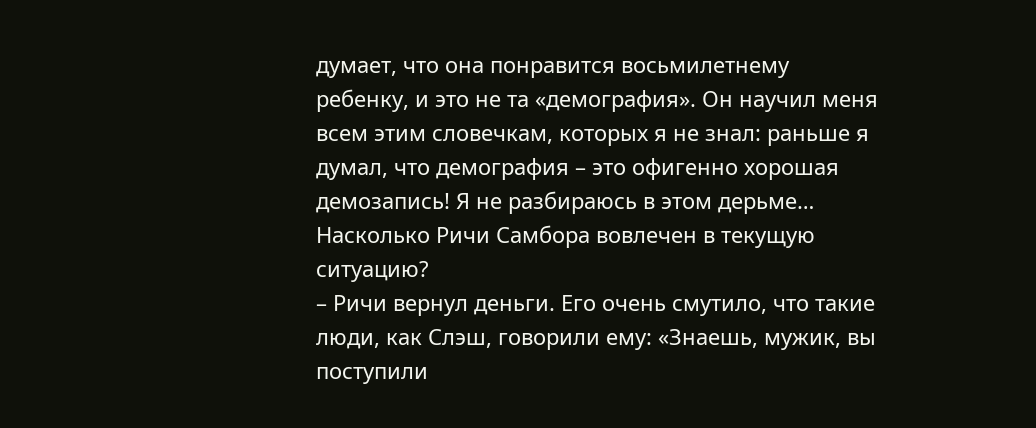думает, что она понравится восьмилетнему ребенку, и это не та «демография». Он научил меня всем этим словечкам, которых я не знал: раньше я думал, что демография – это офигенно хорошая демозапись! Я не разбираюсь в этом дерьме…
Насколько Ричи Самбора вовлечен в текущую ситуацию?
– Ричи вернул деньги. Его очень смутило, что такие люди, как Слэш, говорили ему: «Знаешь, мужик, вы поступили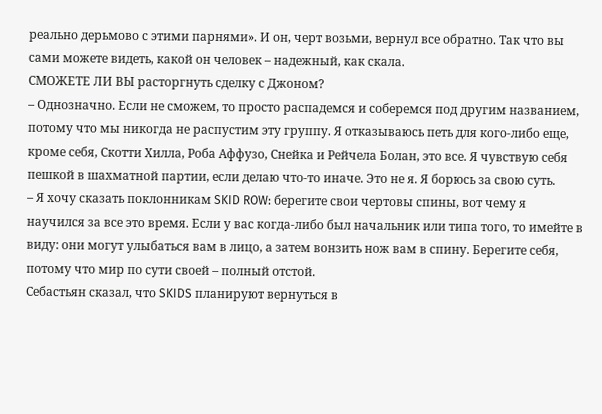реально дерьмово с этими парнями». И он, черт возьми, вернул все обратно. Так что вы сами можете видеть, какой он человек – надежный, как скала.
СМОЖЕТЕ ЛИ ВЫ расторгнуть сделку с Джоном?
– Однозначно. Если не сможем, то просто распадемся и соберемся под другим названием, потому что мы никогда не распустим эту группу. Я отказываюсь петь для кого-либо еще, кроме себя, Скотти Хилла, Роба Аффузо, Снейка и Рейчела Болан, это все. Я чувствую себя пешкой в шахматной партии, если делаю что-то иначе. Это не я. Я борюсь за свою суть.
– Я хочу сказать поклонникам SKID ROW: берегите свои чертовы спины, вот чему я научился за все это время. Если у вас когда-либо был начальник или типа того, то имейте в виду: они могут улыбаться вам в лицо, а затем вонзить нож вам в спину. Берегите себя, потому что мир по сути своей – полный отстой.
Себастьян сказал, что SKIDS планируют вернуться в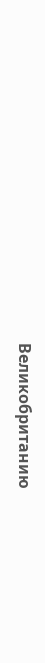Великобританию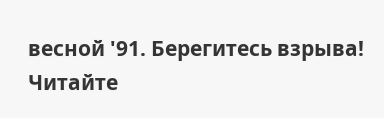весной '91. Берегитесь взрыва!
Читайте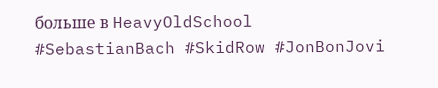больше в HeavyOldSchool
#SebastianBach #SkidRow #JonBonJovi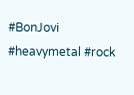#BonJovi #heavymetal #rock